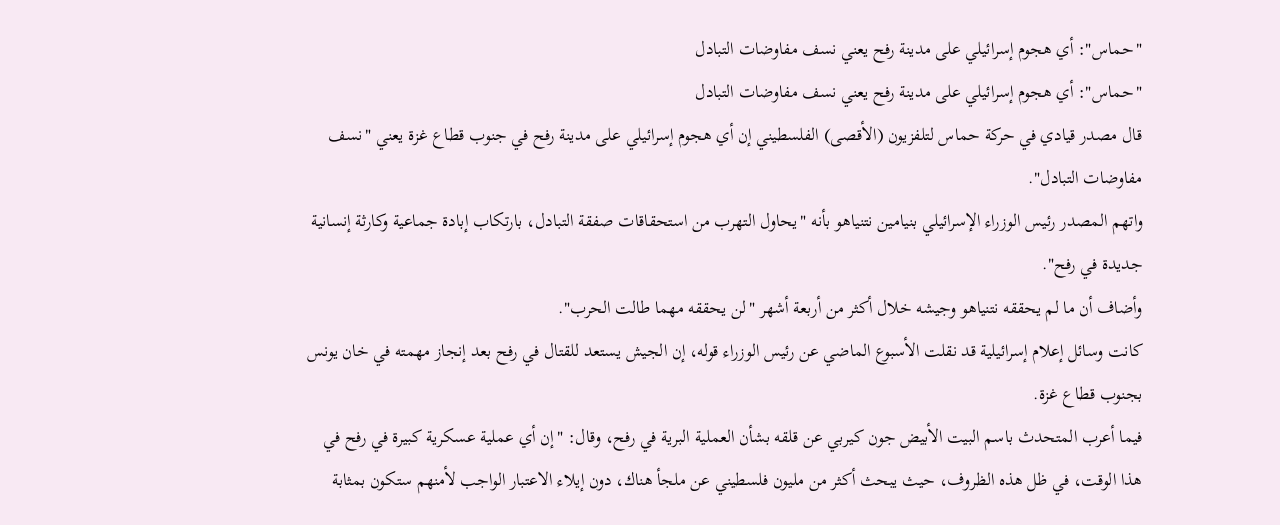"حماس": أي هجوم إسرائيلي على مدينة رفح يعني نسف مفاوضات التبادل
"حماس": أي هجوم إسرائيلي على مدينة رفح يعني نسف مفاوضات التبادل
قال مصدر قيادي في حركة حماس لتلفزيون (الأقصى) الفلسطيني إن أي هجوم إسرائيلي على مدينة رفح في جنوب قطاع غزة يعني "نسف مفاوضات التبادل".
واتهم المصدر رئيس الوزراء الإسرائيلي بنيامين نتنياهو بأنه "يحاول التهرب من استحقاقات صفقة التبادل، بارتكاب إبادة جماعية وكارثة إنسانية جديدة في رفح".
وأضاف أن ما لم يحققه نتنياهو وجيشه خلال أكثر من أربعة أشهر "لن يحققه مهما طالت الحرب".
كانت وسائل إعلام إسرائيلية قد نقلت الأسبوع الماضي عن رئيس الوزراء قوله، إن الجيش يستعد للقتال في رفح بعد إنجاز مهمته في خان يونس بجنوب قطاع غزة.
فيما أعرب المتحدث باسم البيت الأبيض جون كيربي عن قلقه بشأن العملية البرية في رفح، وقال: "إن أي عملية عسكرية كبيرة في رفح في هذا الوقت، في ظل هذه الظروف، حيث يبحث أكثر من مليون فلسطيني عن ملجأ هناك، دون إيلاء الاعتبار الواجب لأمنهم ستكون بمثابة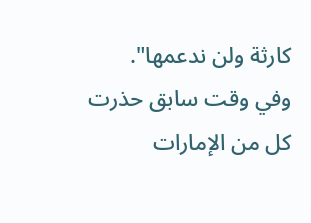كارثة ولن ندعمها".
وفي وقت سابق حذرت كل من الإمارات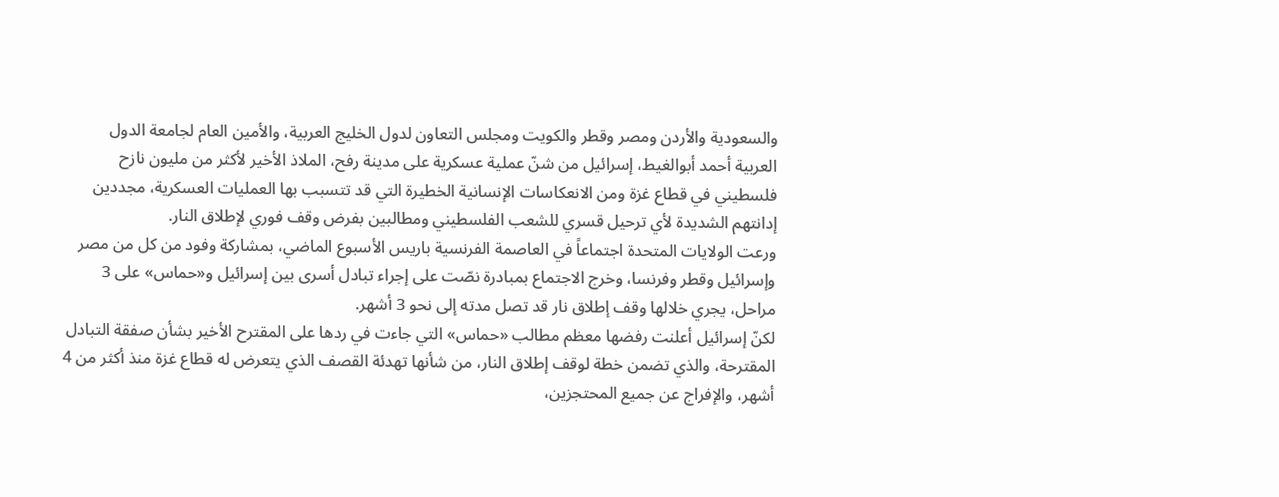والسعودية والأردن ومصر وقطر والكويت ومجلس التعاون لدول الخليج العربية، والأمين العام لجامعة الدول العربية أحمد أبوالغيط، إسرائيل من شنّ عملية عسكرية على مدينة رفح، الملاذ الأخير لأكثر من مليون نازح فلسطيني في قطاع غزة ومن الانعكاسات الإنسانية الخطيرة التي قد تتسبب بها العمليات العسكرية، مجددين إدانتهم الشديدة لأي ترحيل قسري للشعب الفلسطيني ومطالبين بفرض وقف فوري لإطلاق النار.
ورعت الولايات المتحدة اجتماعاً في العاصمة الفرنسية باريس الأسبوع الماضي، بمشاركة وفود من كل من مصر وإسرائيل وقطر وفرنسا، وخرج الاجتماع بمبادرة نصّت على إجراء تبادل أسرى بين إسرائيل و«حماس» على 3 مراحل، يجري خلالها وقف إطلاق نار قد تصل مدته إلى نحو 3 أشهر.
لكنّ إسرائيل أعلنت رفضها معظم مطالب «حماس» التي جاءت في ردها على المقترح الأخير بشأن صفقة التبادل المقترحة، والذي تضمن خطة لوقف إطلاق النار، من شأنها تهدئة القصف الذي يتعرض له قطاع غزة منذ أكثر من 4 أشهر، والإفراج عن جميع المحتجزين،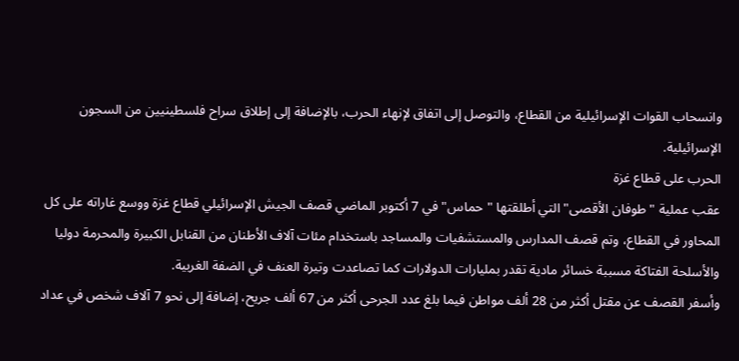وانسحاب القوات الإسرائيلية من القطاع، والتوصل إلى اتفاق لإنهاء الحرب، بالإضافة إلى إطلاق سراح فلسطينيين من السجون الإسرائيلية.
الحرب على قطاع غزة
عقب عملية "طوفان الأقصى" التي أطلقتها "حماس" في 7 أكتوبر الماضي قصف الجيش الإسرائيلي قطاع غزة ووسع غاراته على كل المحاور في القطاع، وتم قصف المدارس والمستشفيات والمساجد باستخدام مئات آلاف الأطنان من القنابل الكبيرة والمحرمة دوليا والأسلحة الفتاكة مسببة خسائر مادية تقدر بمليارات الدولارات كما تصاعدت وتيرة العنف في الضفة الغربية.
وأسفر القصف عن مقتل أكثر من 28 ألف مواطن فيما بلغ عدد الجرحى أكثر من 67 ألف جريح، إضافة إلى نحو 7 آلاف شخص في عداد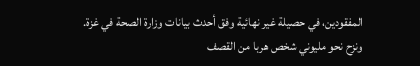المفقودين، في حصيلة غير نهائية وفق أحدث بيانات وزارة الصحة في غزة.
ونزح نحو مليوني شخص هربا من القصف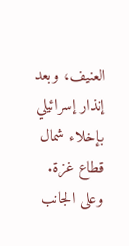العنيف، وبعد إنذار إسرائيلي بإخلاء شمال قطاع غزة.
وعلى الجانب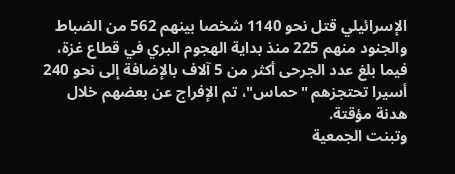الإسرائيلي قتل نحو 1140 شخصا بينهم 562 من الضباط والجنود منهم 225 منذ بداية الهجوم البري في قطاع غزة، فيما بلغ عدد الجرحى أكثر من 5 آلاف بالإضافة إلى نحو 240 أسيرا تحتجزهم "حماس"، تم الإفراج عن بعضهم خلال هدنة مؤقتة.
وتبنت الجمعية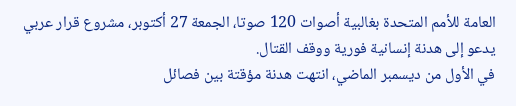العامة للأمم المتحدة بغالبية أصوات 120 صوتا، الجمعة 27 أكتوبر، مشروع قرار عربي يدعو إلى هدنة إنسانية فورية ووقف القتال.
في الأول من ديسمبر الماضي، انتهت هدنة مؤقتة بين فصائل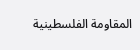المقاومة الفلسطينية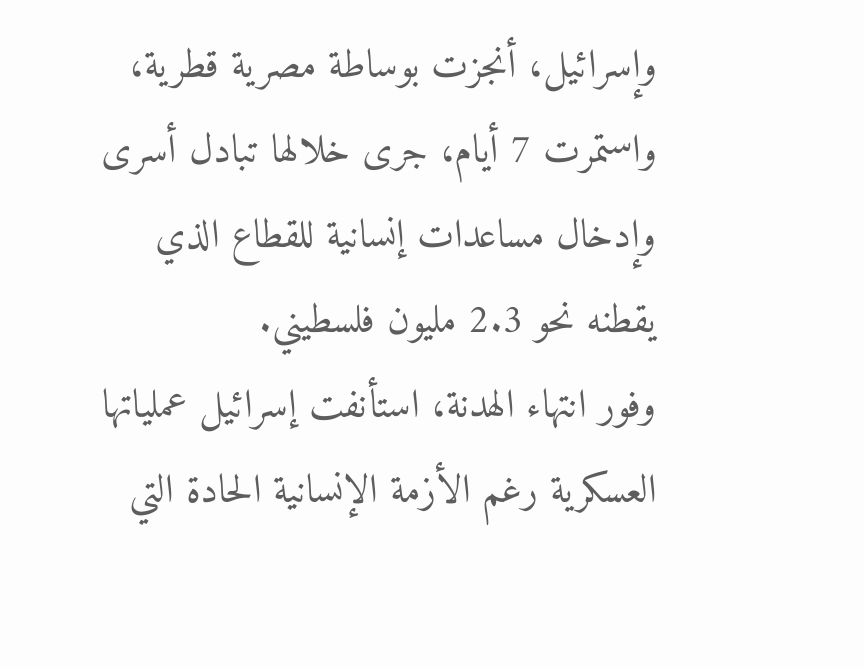وإسرائيل، أنجزت بوساطة مصرية قطرية، واستمرت 7 أيام، جرى خلالها تبادل أسرى وإدخال مساعدات إنسانية للقطاع الذي يقطنه نحو 2.3 مليون فلسطيني.
وفور انتهاء الهدنة، استأنفت إسرائيل عملياتها العسكرية رغم الأزمة الإنسانية الحادة التي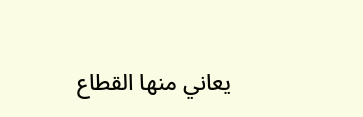يعاني منها القطاع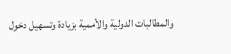والمطالبات الدولية والأممية بزيادة وتسهيل دخول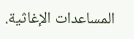المساعدات الإغاثية.